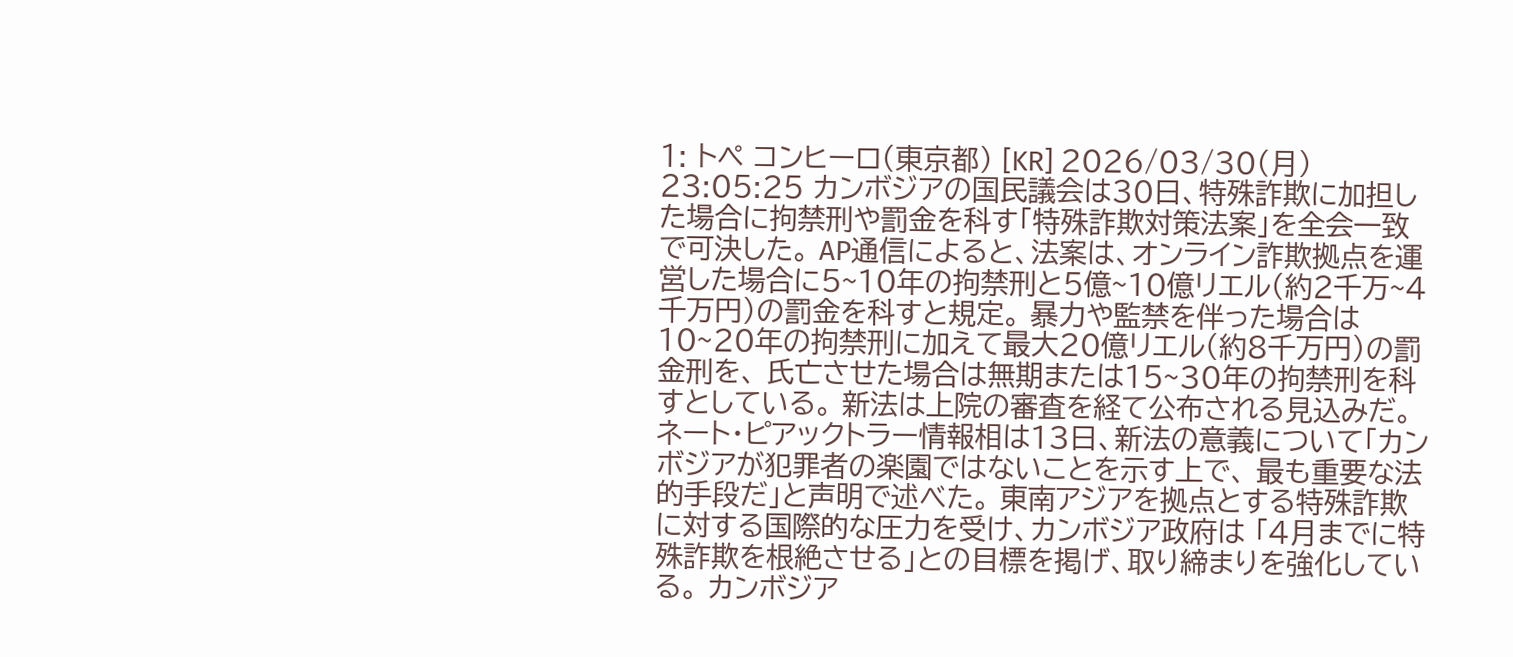1: トペ コンヒーロ(東京都) [KR] 2026/03/30(月) 23:05:25 カンボジアの国民議会は30日、特殊詐欺に加担した場合に拘禁刑や罰金を科す「特殊詐欺対策法案」を全会一致で可決した。 AP通信によると、法案は、オンライン詐欺拠点を運営した場合に5~10年の拘禁刑と5億~10億リエル(約2千万~4千万円)の罰金を科すと規定。 暴力や監禁を伴った場合は10~20年の拘禁刑に加えて最大20億リエル(約8千万円)の罰金刑を、 氏亡させた場合は無期または15~30年の拘禁刑を科すとしている。 新法は上院の審査を経て公布される見込みだ。 ネート・ピアックトラー情報相は13日、新法の意義について「カンボジアが犯罪者の楽園ではないことを示す上で、 最も重要な法的手段だ」と声明で述べた。 東南アジアを拠点とする特殊詐欺に対する国際的な圧力を受け、カンボジア政府は 「4月までに特殊詐欺を根絶させる」との目標を掲げ、取り締まりを強化している。 カンボジア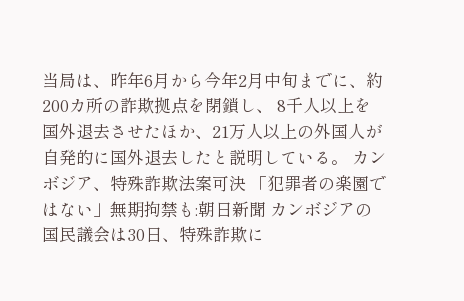当局は、昨年6月から今年2月中旬までに、約200カ所の詐欺拠点を閉鎖し、 8千人以上を国外退去させたほか、21万人以上の外国人が自発的に国外退去したと説明している。 カンボジア、特殊詐欺法案可決 「犯罪者の楽園ではない」無期拘禁も:朝日新聞 カンボジアの国民議会は30日、特殊詐欺に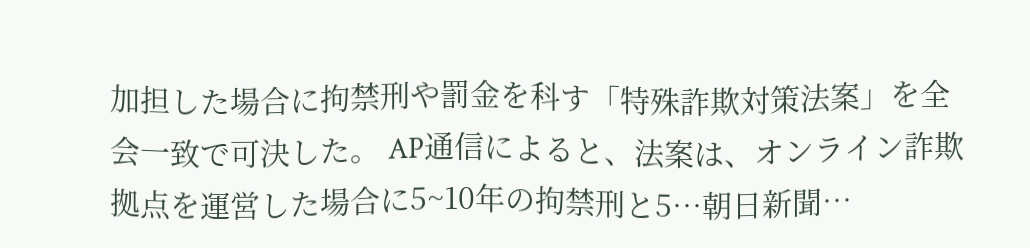加担した場合に拘禁刑や罰金を科す「特殊詐欺対策法案」を全会一致で可決した。 AP通信によると、法案は、オンライン詐欺拠点を運営した場合に5~10年の拘禁刑と5…朝日新聞…